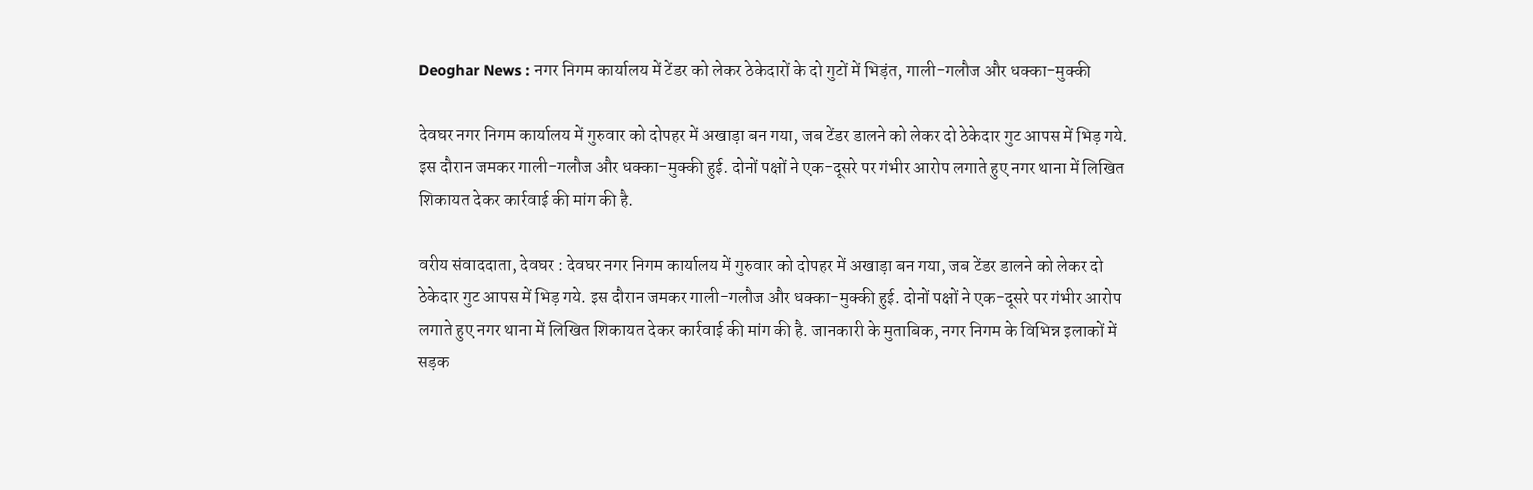Deoghar News : नगर निगम कार्यालय में टेंडर को लेकर ठेकेदारों के दो गुटों में भिड़ंत, गाली-गलौज और धक्का-मुक्की

देवघर नगर निगम कार्यालय में गुरुवार को दोपहर में अखाड़ा बन गया, जब टेंडर डालने को लेकर दो ठेकेदार गुट आपस में भिड़ गये. इस दौरान जमकर गाली-गलौज और धक्का-मुक्की हुई. दोनों पक्षों ने एक-दूसरे पर गंभीर आरोप लगाते हुए नगर थाना में लिखित शिकायत देकर कार्रवाई की मांग की है.

वरीय संवाददाता, देवघर : देवघर नगर निगम कार्यालय में गुरुवार को दोपहर में अखाड़ा बन गया, जब टेंडर डालने को लेकर दो ठेकेदार गुट आपस में भिड़ गये. इस दौरान जमकर गाली-गलौज और धक्का-मुक्की हुई. दोनों पक्षों ने एक-दूसरे पर गंभीर आरोप लगाते हुए नगर थाना में लिखित शिकायत देकर कार्रवाई की मांग की है. जानकारी के मुताबिक, नगर निगम के विभिन्न इलाकों में सड़क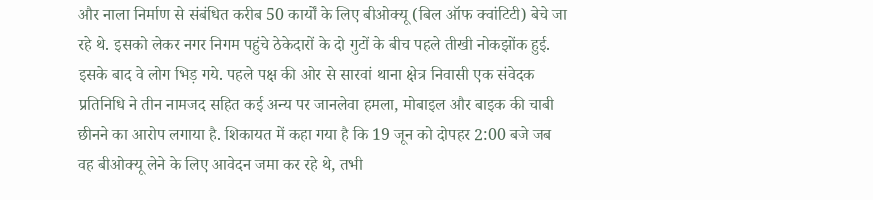और नाला निर्माण से संबंधित करीब 50 कार्यों के लिए बीओक्यू (बिल ऑफ क्वांटिटी) बेचे जा रहे थे. इसको लेकर नगर निगम पहुंचे ठेकेदारों के दो गुटों के बीच पहले तीखी नोकझोंक हुई. इसके बाद वे लोग भिड़ गये. पहले पक्ष की ओर से सारवां थाना क्षेत्र निवासी एक संवेदक प्रतिनिधि ने तीन नामजद सहित कई अन्य पर जानलेवा हमला, मोबाइल और बाइक की चाबी छीनने का आरोप लगाया है. शिकायत में कहा गया है कि 19 जून को दोपहर 2:00 बजे जब वह बीओक्यू लेने के लिए आवेदन जमा कर रहे थे, तभी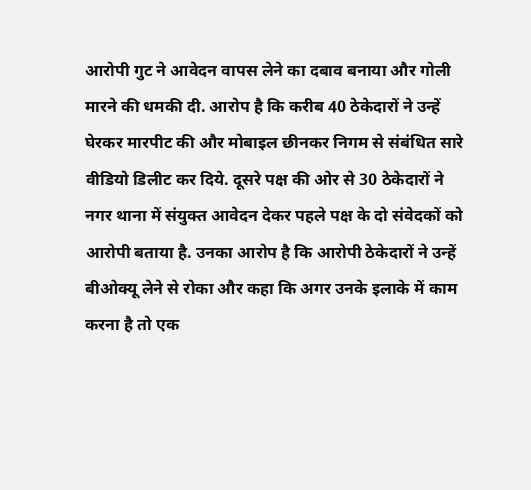आरोपी गुट ने आवेदन वापस लेने का दबाव बनाया और गोली मारने की धमकी दी. आरोप है कि करीब 40 ठेकेदारों ने उन्हें घेरकर मारपीट की और मोबाइल छीनकर निगम से संबंधित सारे वीडियो डिलीट कर दिये. दूसरे पक्ष की ओर से 30 ठेकेदारों ने नगर थाना में संयुक्त आवेदन देकर पहले पक्ष के दो संवेदकों को आरोपी बताया है. उनका आरोप है कि आरोपी ठेकेदारों ने उन्हें बीओक्यू लेने से रोका और कहा कि अगर उनके इलाके में काम करना है तो एक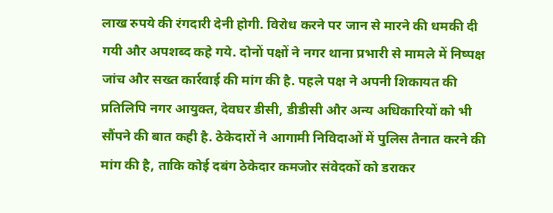लाख रुपये की रंगदारी देनी होगी. विरोध करने पर जान से मारने की धमकी दी गयी और अपशब्द कहे गये. दोनों पक्षों ने नगर थाना प्रभारी से मामले में निष्पक्ष जांच और सख्त कार्रवाई की मांग की है. पहले पक्ष ने अपनी शिकायत की प्रतिलिपि नगर आयुक्त, देवघर डीसी, डीडीसी और अन्य अधिकारियों को भी सौंपने की बात कही है. ठेकेदारों ने आगामी निविदाओं में पुलिस तैनात करने की मांग की है, ताकि कोई दबंग ठेकेदार कमजोर संवेदकों को डराकर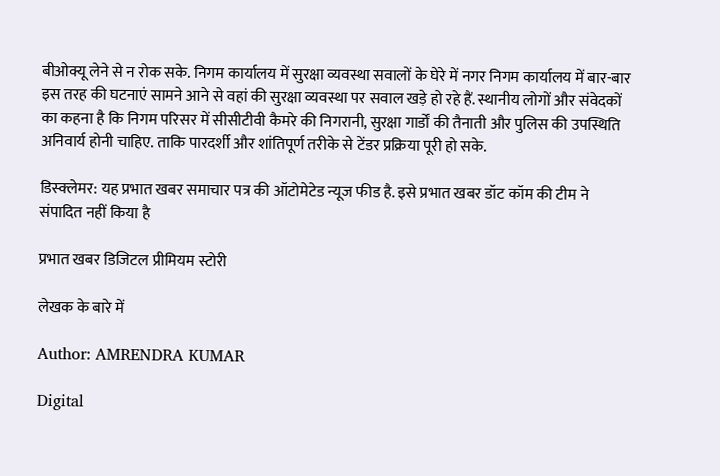बीओक्यू लेने से न रोक सके. निगम कार्यालय में सुरक्षा व्यवस्था सवालों के घेरे में नगर निगम कार्यालय में बार-बार इस तरह की घटनाएं सामने आने से वहां की सुरक्षा व्यवस्था पर सवाल खड़े हो रहे हैं. स्थानीय लोगों और संवेदकों का कहना है कि निगम परिसर में सीसीटीवी कैमरे की निगरानी, सुरक्षा गार्डों की तैनाती और पुलिस की उपस्थिति अनिवार्य होनी चाहिए. ताकि पारदर्शी और शांतिपूर्ण तरीके से टेंडर प्रक्रिया पूरी हो सके.

डिस्क्लेमर: यह प्रभात खबर समाचार पत्र की ऑटोमेटेड न्यूज फीड है. इसे प्रभात खबर डॉट कॉम की टीम ने संपादित नहीं किया है

प्रभात खबर डिजिटल प्रीमियम स्टोरी

लेखक के बारे में

Author: AMRENDRA KUMAR

Digital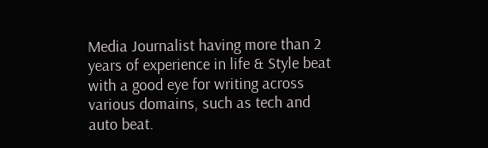Media Journalist having more than 2 years of experience in life & Style beat with a good eye for writing across various domains, such as tech and auto beat.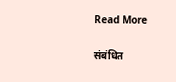Read More

संबंधित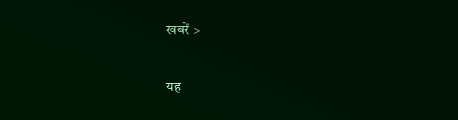खबरें >

यह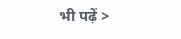भी पढ़ें >